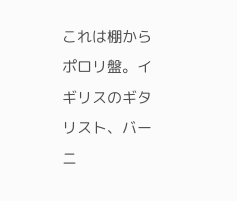これは棚からポロリ盤。イギリスのギタリスト、バーニ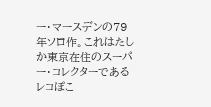ー・マースデンの79年ソロ作。これはたしか東京在住のスーパー・コレクターであるレコぽこ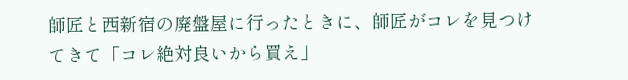師匠と西新宿の廃盤屋に行ったときに、師匠がコレを見つけてきて「コレ絶対良いから買え」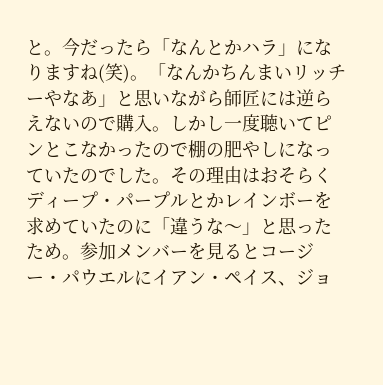と。今だったら「なんとかハラ」になりますね(笑)。「なんかちんまいリッチーやなあ」と思いながら師匠には逆らえないので購入。しかし一度聴いてピンとこなかったので棚の肥やしになっていたのでした。その理由はおそらくディープ・パープルとかレインボーを求めていたのに「違うな〜」と思ったため。参加メンバーを見るとコージー・パウエルにイアン・ペイス、ジョ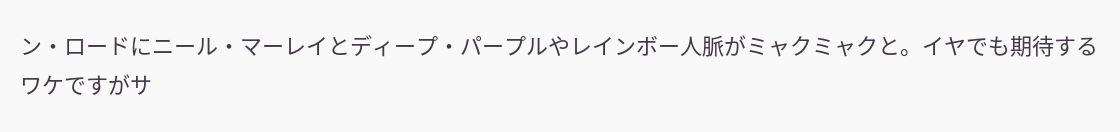ン・ロードにニール・マーレイとディープ・パープルやレインボー人脈がミャクミャクと。イヤでも期待するワケですがサ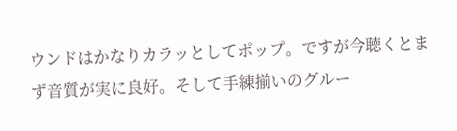ウンドはかなりカラッとしてポップ。ですが今聴くとまず音質が実に良好。そして手練揃いのグルー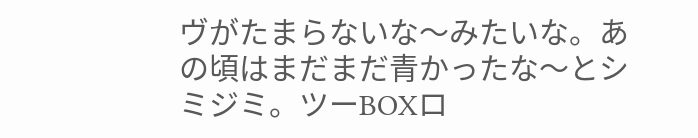ヴがたまらないな〜みたいな。あの頃はまだまだ青かったな〜とシミジミ。ツーBOXロ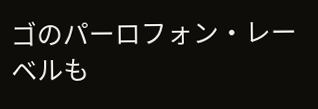ゴのパーロフォン・レーベルも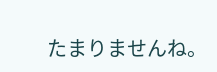たまりませんね。